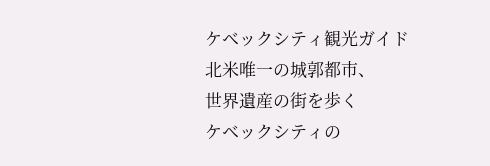ケベックシティ観光ガイド
北米唯一の城郭都市、
世界遺産の街を歩く
ケベックシティの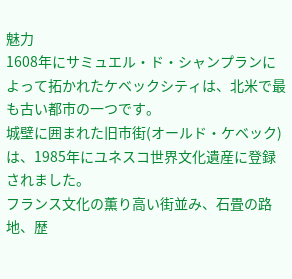魅力
1608年にサミュエル・ド・シャンプランによって拓かれたケベックシティは、北米で最も古い都市の一つです。
城壁に囲まれた旧市街(オールド・ケベック)は、1985年にユネスコ世界文化遺産に登録されました。
フランス文化の薫り高い街並み、石畳の路地、歴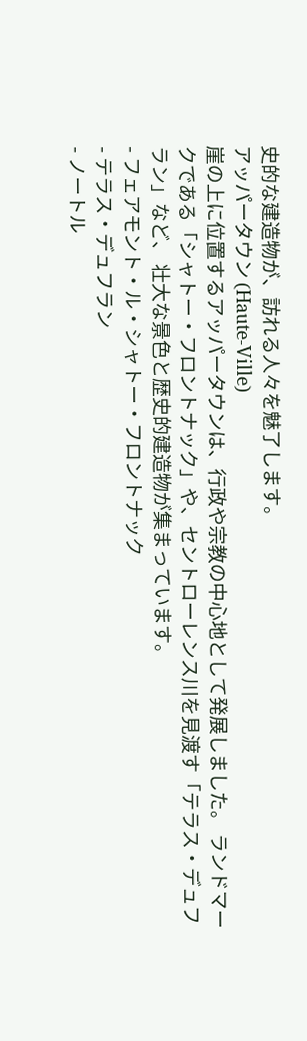史的な建造物が、訪れる人々を魅了します。
アッパータウン (Haute-Ville)
崖の上に位置するアッパータウンは、行政や宗教の中心地として発展しました。 ランドマークである「シャトー・フロントナック」や、セントローレンス川を見渡す「テラス・デュフラン」など、 壮大な景色と歴史的建造物が集まっています。
- フェアモント・ル・シャトー・フロントナック
- テラス・デュフラン
- ノートル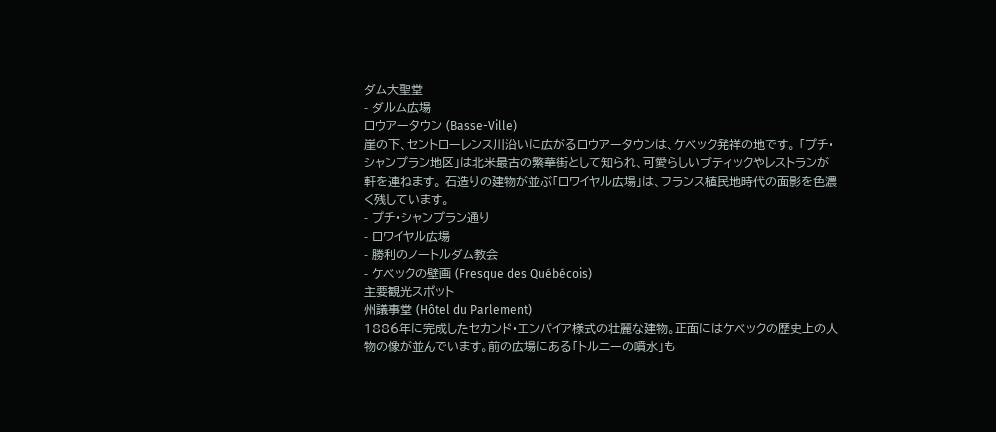ダム大聖堂
- ダルム広場
ロウアータウン (Basse-Ville)
崖の下、セントローレンス川沿いに広がるロウアータウンは、ケベック発祥の地です。 「プチ・シャンプラン地区」は北米最古の繁華街として知られ、可愛らしいブティックやレストランが軒を連ねます。 石造りの建物が並ぶ「ロワイヤル広場」は、フランス植民地時代の面影を色濃く残しています。
- プチ・シャンプラン通り
- ロワイヤル広場
- 勝利のノートルダム教会
- ケベックの壁画 (Fresque des Québécois)
主要観光スポット
州議事堂 (Hôtel du Parlement)
1886年に完成したセカンド・エンパイア様式の壮麗な建物。正面にはケベックの歴史上の人物の像が並んでいます。前の広場にある「トルニーの噴水」も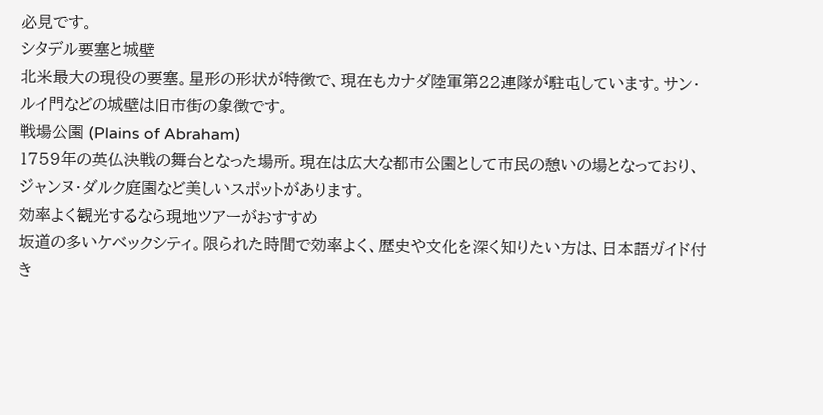必見です。
シタデル要塞と城壁
北米最大の現役の要塞。星形の形状が特徴で、現在もカナダ陸軍第22連隊が駐屯しています。サン・ルイ門などの城壁は旧市街の象徴です。
戦場公園 (Plains of Abraham)
1759年の英仏決戦の舞台となった場所。現在は広大な都市公園として市民の憩いの場となっており、ジャンヌ・ダルク庭園など美しいスポットがあります。
効率よく観光するなら現地ツアーがおすすめ
坂道の多いケベックシティ。限られた時間で効率よく、歴史や文化を深く知りたい方は、日本語ガイド付き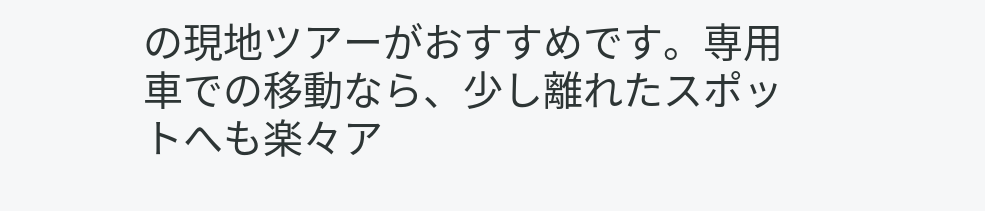の現地ツアーがおすすめです。専用車での移動なら、少し離れたスポットへも楽々ア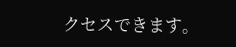クセスできます。